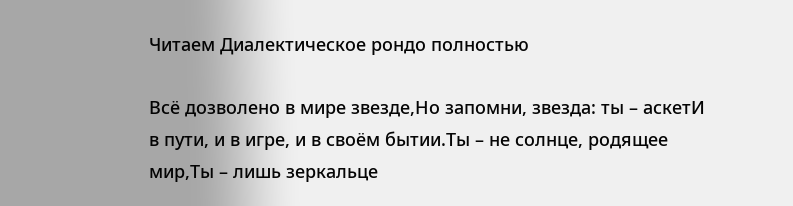Читаем Диалектическое рондо полностью

Всё дозволено в мире звезде,Но запомни, звезда: ты – аскетИ в пути, и в игре, и в своём бытии.Ты – не солнце, родящее мир,Ты – лишь зеркальце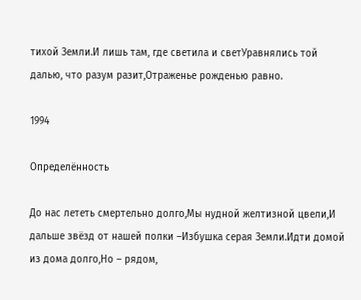тихой Земли.И лишь там, где светила и светУравнялись той далью, что разум разит,Отраженье рожденью равно.

1994

Определённость

До нас лететь смертельно долго,Мы нудной желтизной цвели,И дальше звёзд от нашей полки –Избушка серая Земли.Идти домой из дома долго,Но – рядом,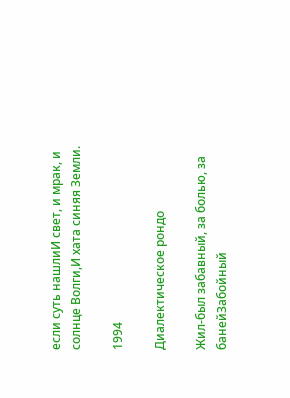если суть нашлиИ свет, и мрак, и солнце Волги,И хата синяя Земли.

1994

Диалектическое рондо

Жил-был забавный, за болью, за банейЗабойный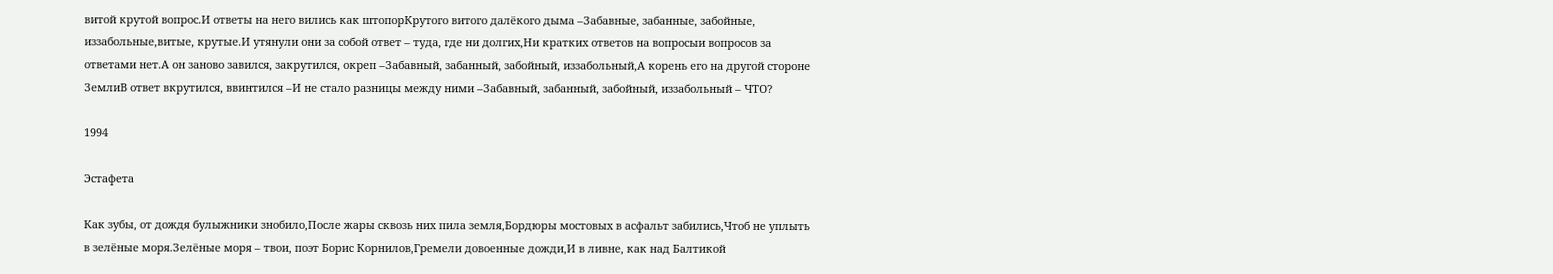витой крутой вопрос.И ответы на него вились как штопорКрутого витого далёкого дыма –Забавные, забанные, забойные, иззабольные,витые, крутые.И утянули они за собой ответ – туда, где ни долгих,Ни кратких ответов на вопросыи вопросов за ответами нет.А он заново завился, закрутился, окреп –Забавный, забанный, забойный, иззабольный,А корень его на другой стороне ЗемлиВ ответ вкрутился, ввинтился –И не стало разницы между ними –Забавный, забанный, забойный, иззабольный – ЧТО?

1994

Эстафета

Как зубы, от дождя булыжники знобило,После жары сквозь них пила земля,Бордюры мостовых в асфальт забились,Чтоб не уплыть в зелёные моря.Зелёные моря – твои, поэт Борис Корнилов,Гремели довоенные дожди,И в ливне, как над Балтикой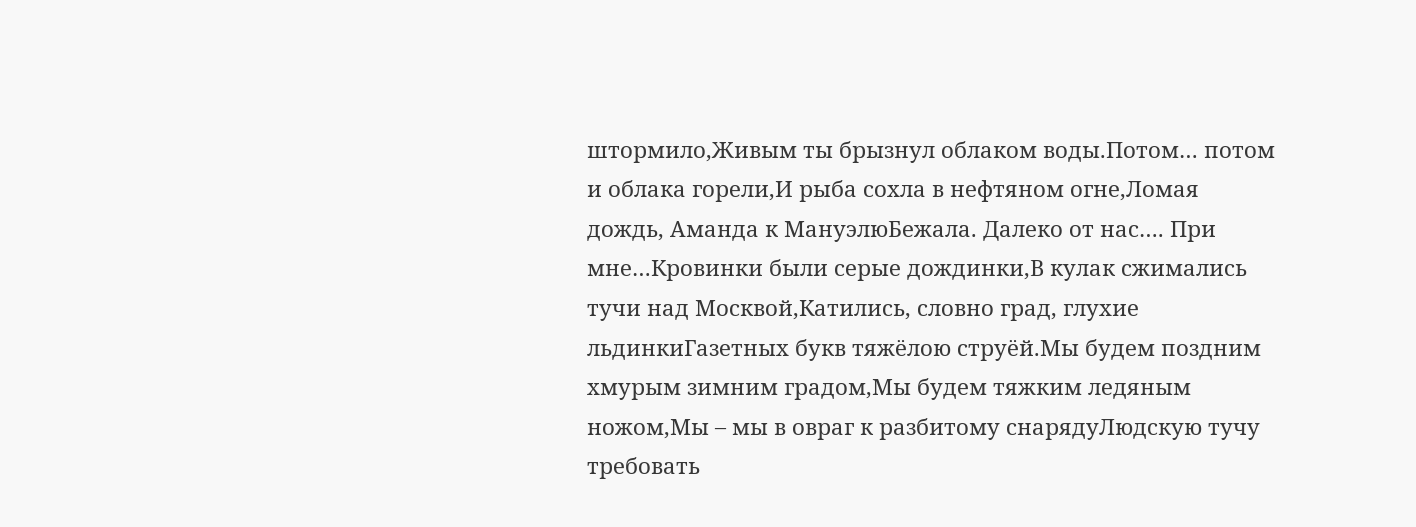штормило,Живым ты брызнул облаком воды.Потом… потом и облака горели,И рыба сохла в нефтяном огне,Ломая дождь, Аманда к МануэлюБежала. Далеко от нас…. При мне…Кровинки были серые дождинки,В кулак сжимались тучи над Москвой,Катились, словно град, глухие льдинкиГазетных букв тяжёлою струёй.Мы будем поздним хмурым зимним градом,Мы будем тяжким ледяным ножом,Мы – мы в овраг к разбитому снарядуЛюдскую тучу требовать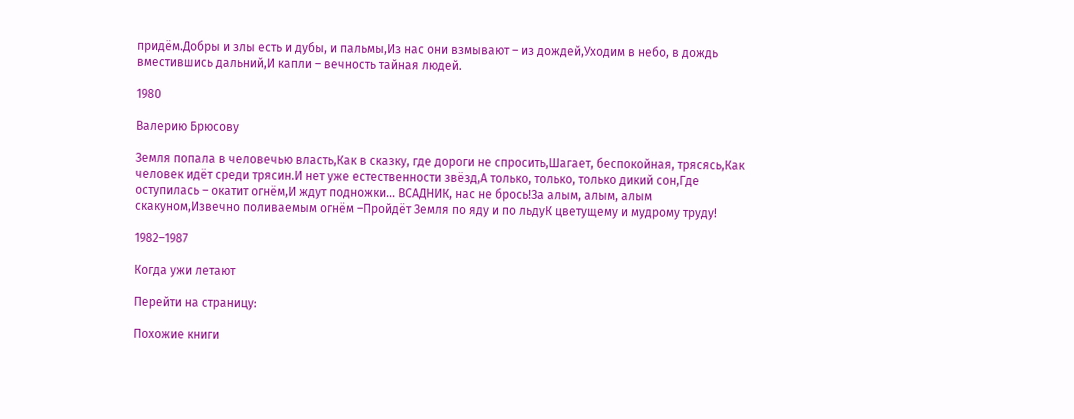придём.Добры и злы есть и дубы, и пальмы,Из нас они взмывают – из дождей,Уходим в небо, в дождь вместившись дальний,И капли – вечность тайная людей.

1980

Валерию Брюсову

Земля попала в человечью власть,Как в сказку, где дороги не спросить,Шагает, беспокойная, трясясь,Как человек идёт среди трясин.И нет уже естественности звёзд,А только, только, только дикий сон,Где оступилась – окатит огнём,И ждут подножки… ВСАДНИК, нас не брось!За алым, алым, алым скакуном,Извечно поливаемым огнём –Пройдёт Земля по яду и по льдуК цветущему и мудрому труду!

1982–1987

Когда ужи летают

Перейти на страницу:

Похожие книги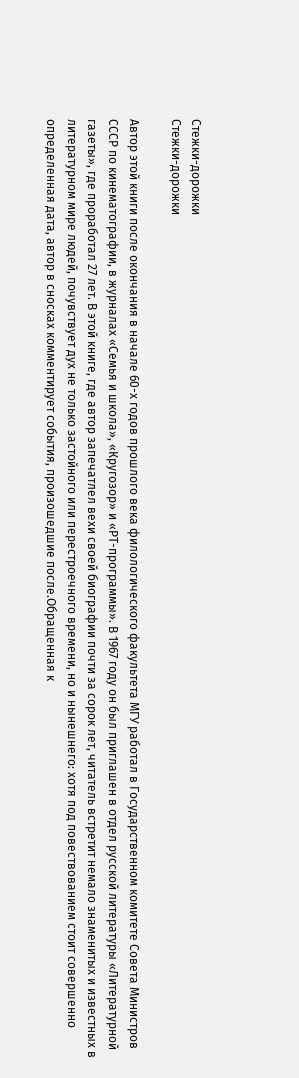Стежки-дорожки
Стежки-дорожки

Автор этой книги после окончания в начале 60-х годов прошлого века филологического факультета МГУ работал в Государственном комитете Совета Министров СССР по кинематографии, в журналах «Семья и школа», «Кругозор» и «РТ-программы». В 1967 году он был приглашен в отдел русской литературы «Литературной газеты», где проработал 27 лет. В этой книге, где автор запечатлел вехи своей биографии почти за сорок лет, читатель встретит немало знаменитых и известных в литературном мире людей, почувствует дух не только застойного или перестроечного времени, но и нынешнего: хотя под повествованием стоит совершенно определенная дата, автор в сносках комментирует события, произошедшие после.Обращенная к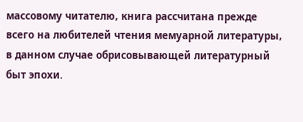массовому читателю, книга рассчитана прежде всего на любителей чтения мемуарной литературы, в данном случае обрисовывающей литературный быт эпохи.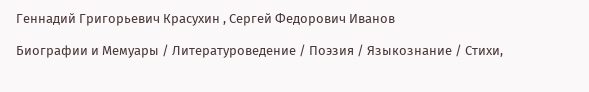Геннадий Григорьевич Красухин , Сергей Федорович Иванов

Биографии и Мемуары / Литературоведение / Поэзия / Языкознание / Cтихи,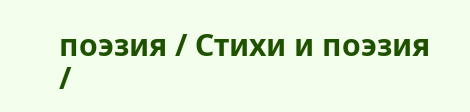поэзия / Стихи и поэзия /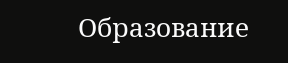Образование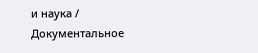и наука / Документальное